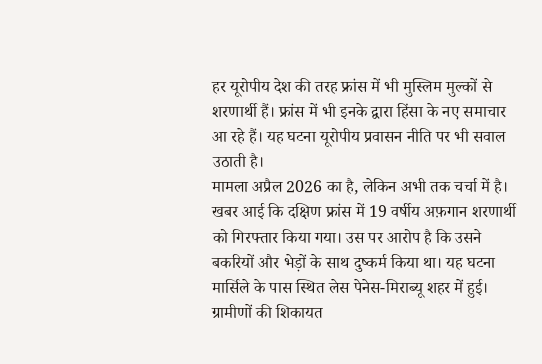हर यूरोपीय देश की तरह फ्रांस में भी मुस्लिम मुल्कों से शरणार्थी हैं। फ्रांस में भी इनके द्वारा हिंसा के नए समाचार आ रहे हैं। यह घटना यूरोपीय प्रवासन नीति पर भी सवाल उठाती है।
मामला अप्रैल 2026 का है, लेकिन अभी तक चर्चा में है। खबर आई कि दक्षिण फ्रांस में 19 वर्षीय अफ़गान शरणार्थी को गिरफ्तार किया गया। उस पर आरोप है कि उसने बकरियों और भेड़ों के साथ दुष्कर्म किया था। यह घटना मार्सिले के पास स्थित लेस पेनेस-मिराब्यू शहर में हुई। ग्रामीणों की शिकायत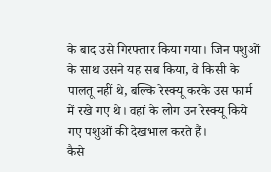के बाद उसे गिरफ्तार किया गया। जिन पशुओं के साथ उसने यह सब किया, वे किसी के पालतू नहीं थे, बल्कि रेस्क्यू करके उस फार्म में रखे गए थे। वहां के लोग उन रेस्क्यू किये गए पशुओं की देखभाल करते हैं।
कैसे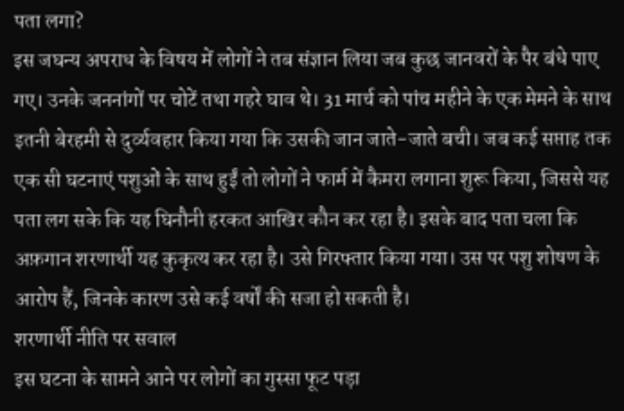पता लगा?
इस जघन्य अपराध के विषय में लोगों ने तब संज्ञान लिया जब कुछ जानवरों के पैर बंधे पाए गए। उनके जननांगों पर चोटें तथा गहरे घाव थे। 31 मार्च को पांच महीने के एक मेमने के साथ इतनी बेरहमी से दुर्व्यवहार किया गया कि उसकी जान जाते-जाते बची। जब कई सप्ताह तक एक सी घटनाएं पशुओं के साथ हुईं तो लोगों ने फार्म में कैमरा लगाना शुरू किया, जिससे यह पता लग सके कि यह घिनौनी हरकत आखिर कौन कर रहा है। इसके बाद पता चला कि अफ़गान शरणार्थी यह कुकृत्य कर रहा है। उसे गिरफ्तार किया गया। उस पर पशु शोषण के आरोप हैं, जिनके कारण उसे कई वर्षों की सजा हो सकती है।
शरणार्थी नीति पर सवाल
इस घटना के सामने आने पर लोगों का गुस्सा फूट पड़ा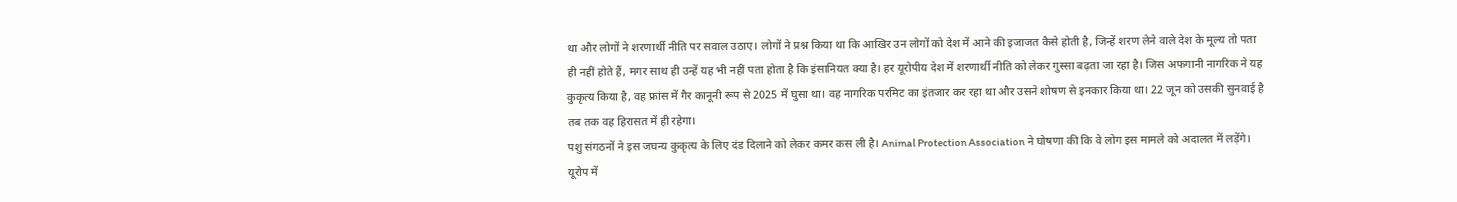था और लोगों ने शरणार्थी नीति पर सवाल उठाए। लोगों ने प्रश्न किया था कि आखिर उन लोगों को देश में आने की इजाजत कैसे होती है, जिन्हें शरण लेने वाले देश के मूल्य तो पता ही नहीं होते हैं, मगर साथ ही उन्हें यह भी नहीं पता होता है कि इंसानियत क्या है। हर यूरोपीय देश में शरणार्थी नीति को लेकर गुस्सा बढ़ता जा रहा है। जिस अफगानी नागरिक ने यह कुकृत्य किया है, वह फ्रांस में गैर कानूनी रूप से 2025 में घुसा था। वह नागरिक परमिट का इंतजार कर रहा था और उसने शोषण से इनकार किया था। 22 जून को उसकी सुनवाई है तब तक वह हिरासत में ही रहेगा।
पशु संगठनों ने इस जघन्य कुकृत्य के लिए दंड दिलाने को लेकर कमर कस ली है। Animal Protection Association ने घोषणा की कि वे लोग इस मामले को अदालत में लड़ेंगे।
यूरोप में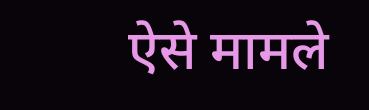ऐसे मामले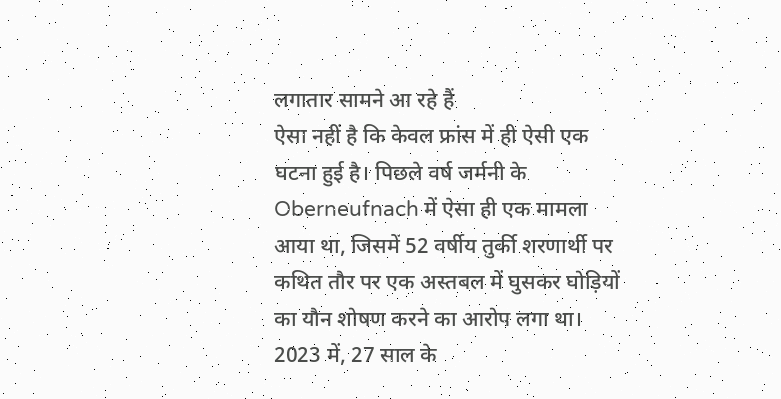लगातार सामने आ रहे हैं
ऐसा नहीं है कि केवल फ्रांस में ही ऐसी एक घटना हुई है। पिछले वर्ष जर्मनी के Oberneufnach में ऐसा ही एक मामला आया था, जिसमें 52 वर्षीय तुर्की शरणार्थी पर कथित तौर पर एक अस्तबल में घुसकर घोड़ियों का यौन शोषण करने का आरोप लगा था। 2023 में, 27 साल के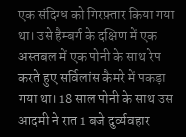एक संदिग्ध को गिरफ़्तार किया गया था। उसे हैम्बर्ग के दक्षिण में एक अस्तबल में एक पोनी के साथ रेप करते हुए सर्विलांस कैमरे में पकड़ा गया था। 18 साल पोनी के साथ उस आदमी ने रात 1 बजे दुर्व्यवहार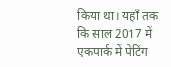किया था। यहाँ तक कि साल 2017 में एकपार्क में पेटिंग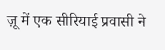ज़ू में एक सीरियाई प्रवासी ने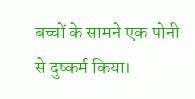बच्चों के सामने एक पोनी से दुष्कर्म किया।